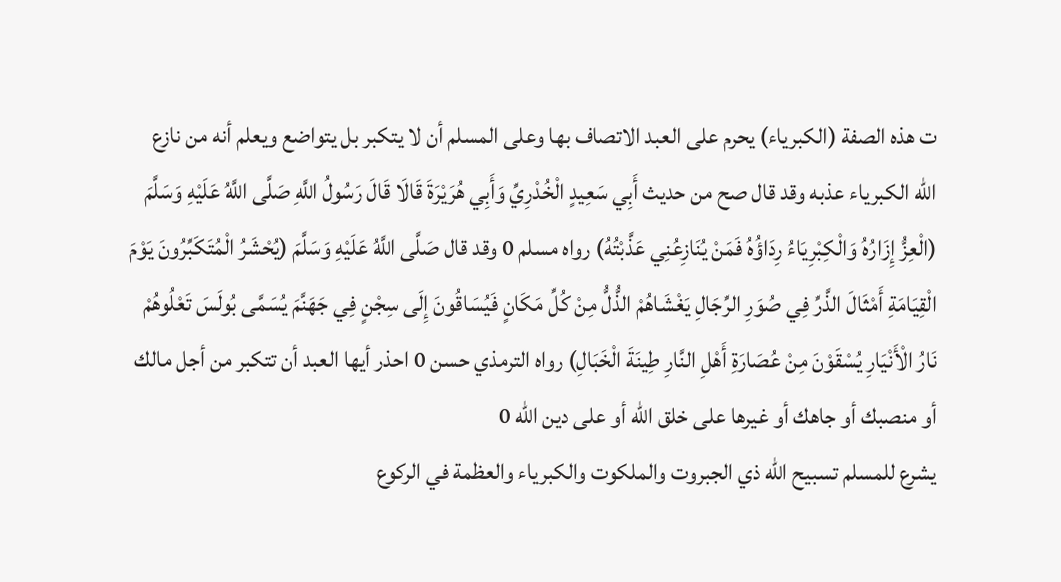ت هذه الصفة (الكبرياء) يحرم على العبد الاتصاف بها وعلى المسلم أن لا يتكبر بل يتواضع ويعلم أنه من نازع الله الكبرياء عذبه وقد قال صح من حديث أَبِي سَعِيدٍ الْخُدْرِيِّ وَأَبِي هُرَيْرَةَ قَالَا قَالَ رَسُولُ اللَّهِ صَلَّى اللَّهُ عَلَيْهِ وَسَلَّمَ (الْعِزُّ إِزَارُهُ وَالْكِبْرِيَاءُ رِدَاؤُهُ فَمَنْ يُنَازِعُنِي عَذَّبْتُهُ) رواه مسلم 0 وقد قال صَلَّى اللَّهُ عَلَيْهِ وَسَلَّمَ (يُحْشَرُ الْمُتَكَبِّرُونَ يَوْمَ الْقِيَامَةِ أَمْثَالَ الذَّرِّ فِي صُوَرِ الرِّجَالِ يَغْشَاهُمْ الذُّلُّ مِنْ كُلِّ مَكَانٍ فَيُسَاقُونَ إِلَى سِجْنٍ فِي جَهَنَّمَ يُسَمَّى بُولَسَ تَعْلُوهُمْ نَارُ الْأَنْيَارِ يُسْقَوْنَ مِنْ عُصَارَةِ أَهْلِ النَّارِ طِينَةَ الْخَبَالِ) رواه الترمذي حسن 0 احذر أيها العبد أن تتكبر من أجل مالك أو منصبك أو جاهك أو غيرها على خلق الله أو على دين الله 0
يشرع للمسلم تسبيح الله ذي الجبروت والملكوت والكبرياء والعظمة في الركوع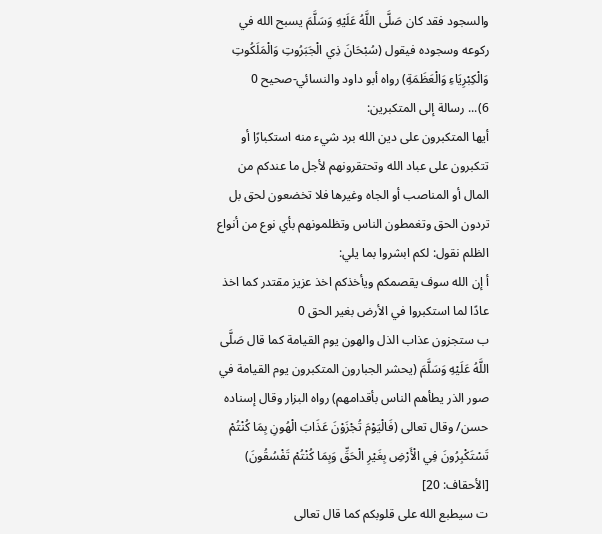والسجود فقد كان صَلَّى اللَّهُ عَلَيْهِ وَسَلَّمَ يسبح الله في ركوعه وسجوده فيقول (سُبْحَانَ ذِي الْجَبَرُوتِ وَالْمَلَكُوتِ وَالْكِبْرِيَاءِ وَالْعَظَمَةِ) رواه أبو داود والنسائي-صحيح 0
6)... رسالة إلى المتكبرين:
أيها المتكبرون على دين الله برد شيء منه استكبارًا أو تتكبرون على عباد الله وتحتقرونهم لأجل ما عندكم من المال أو المناصب أو الجاه وغيرها فلا تخضعون لحق بل تردون الحق وتغمطون الناس وتظلمونهم بأي نوع من أنواع الظلم نقول: لكم ابشروا بما يلي:
أ إن الله سوف يقصمكم ويأخذكم اخذ عزيز مقتدر كما اخذ عادًا لما استكبروا في الأرض بغير الحق 0
ب ستجزون عذاب الذل والهون يوم القيامة كما قال صَلَّى اللَّهُ عَلَيْهِ وَسَلَّمَ (يحشر الجبارون المتكبرون يوم القيامة في صور الذر يطأهم الناس بأقدامهم) رواه البزار وقال إسناده حسن/ وقال تعالى (فَالْيَوْمَ تُجْزَوْنَ عَذَابَ الْهُونِ بِمَا كُنْتُمْ تَسْتَكْبِرُونَ فِي الْأَرْضِ بِغَيْرِ الْحَقِّ وَبِمَا كُنْتُمْ تَفْسُقُونَ) [الأحقاف: 20]
ت سيطبع الله على قلوبكم كما قال تعالى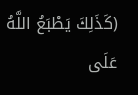(كَذَلِكَ يَطْبَعُ اللَّهُ عَلَى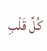كُلِّ قَلْبِ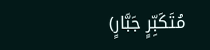مُتَكَبِّرٍ جَبَّارٍ)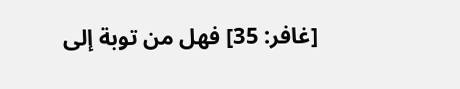[غافر: 35] فهل من توبة إلى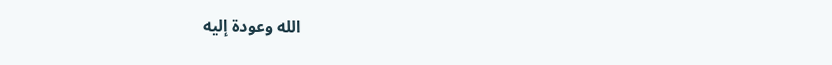الله وعودة إليه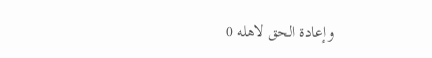وإعادة الحق لاهله 0